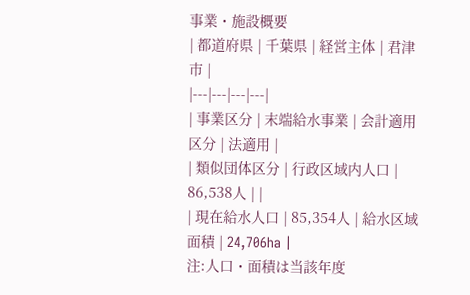事業・施設概要
| 都道府県 | 千葉県 | 経営主体 | 君津市 |
|---|---|---|---|
| 事業区分 | 末端給水事業 | 会計適用区分 | 法適用 |
| 類似団体区分 | 行政区域内人口 | 86,538人 | |
| 現在給水人口 | 85,354人 | 給水区域面積 | 24,706ha |
注:人口・面積は当該年度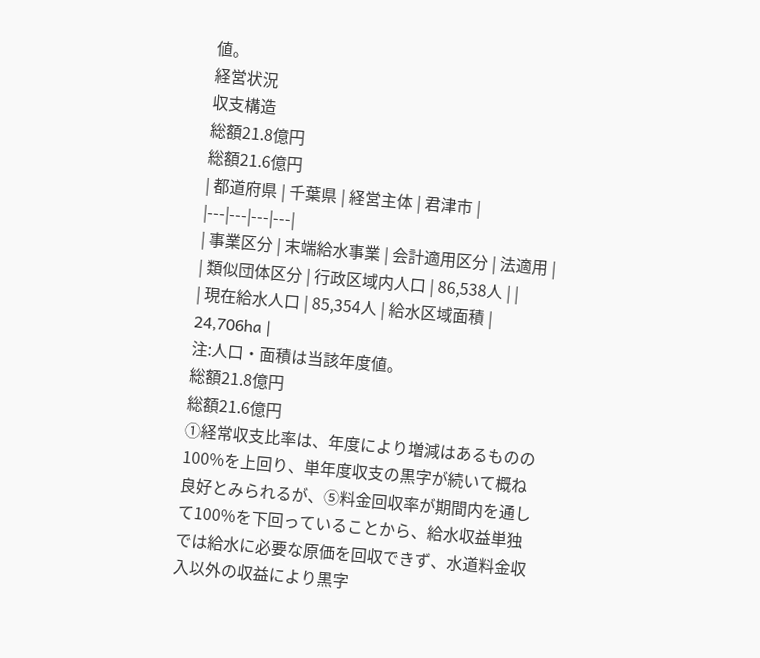値。
経営状況
収支構造
総額21.8億円
総額21.6億円
| 都道府県 | 千葉県 | 経営主体 | 君津市 |
|---|---|---|---|
| 事業区分 | 末端給水事業 | 会計適用区分 | 法適用 |
| 類似団体区分 | 行政区域内人口 | 86,538人 | |
| 現在給水人口 | 85,354人 | 給水区域面積 | 24,706ha |
注:人口・面積は当該年度値。
総額21.8億円
総額21.6億円
①経常収支比率は、年度により増減はあるものの100%を上回り、単年度収支の黒字が続いて概ね良好とみられるが、⑤料金回収率が期間内を通して100%を下回っていることから、給水収益単独では給水に必要な原価を回収できず、水道料金収入以外の収益により黒字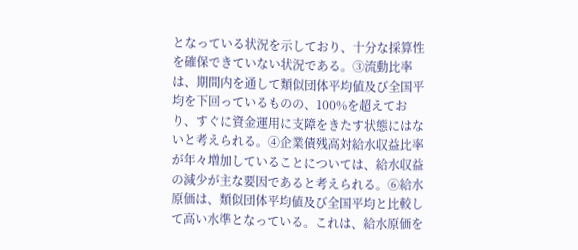となっている状況を示しており、十分な採算性を確保できていない状況である。③流動比率は、期間内を通して類似団体平均値及び全国平均を下回っているものの、100%を超えており、すぐに資金運用に支障をきたす状態にはないと考えられる。④企業債残高対給水収益比率が年々増加していることについては、給水収益の減少が主な要因であると考えられる。⑥給水原価は、類似団体平均値及び全国平均と比較して高い水準となっている。これは、給水原価を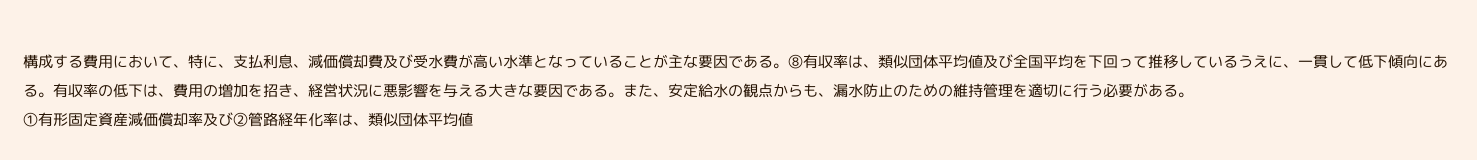構成する費用において、特に、支払利息、減価償却費及び受水費が高い水準となっていることが主な要因である。⑧有収率は、類似団体平均値及び全国平均を下回って推移しているうえに、一貫して低下傾向にある。有収率の低下は、費用の増加を招き、経営状況に悪影響を与える大きな要因である。また、安定給水の観点からも、漏水防止のための維持管理を適切に行う必要がある。
①有形固定資産減価償却率及び②管路経年化率は、類似団体平均値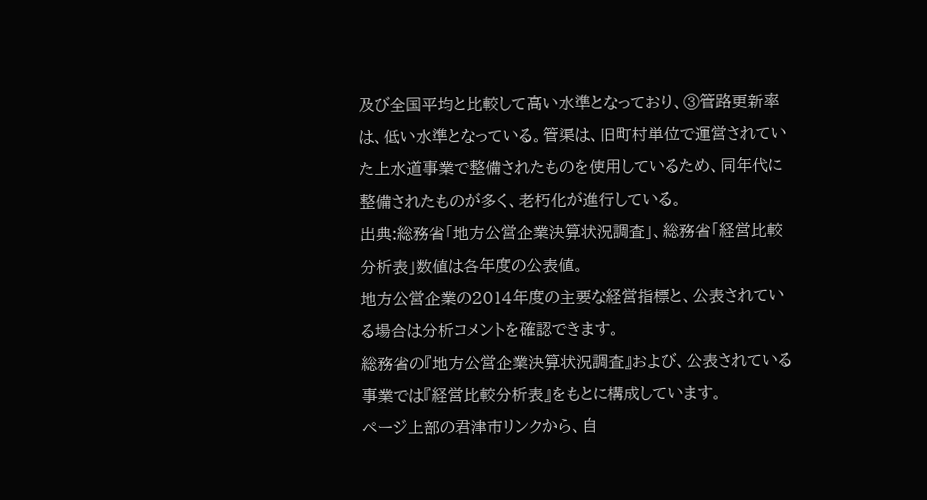及び全国平均と比較して高い水準となっており、③管路更新率は、低い水準となっている。管渠は、旧町村単位で運営されていた上水道事業で整備されたものを使用しているため、同年代に整備されたものが多く、老朽化が進行している。
出典:総務省「地方公営企業決算状況調査」、総務省「経営比較分析表」数値は各年度の公表値。
地方公営企業の2014年度の主要な経営指標と、公表されている場合は分析コメントを確認できます。
総務省の『地方公営企業決算状況調査』および、公表されている事業では『経営比較分析表』をもとに構成しています。
ページ上部の君津市リンクから、自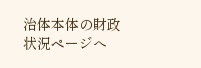治体本体の財政状況ページへ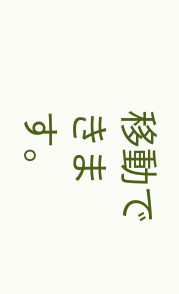移動できます。